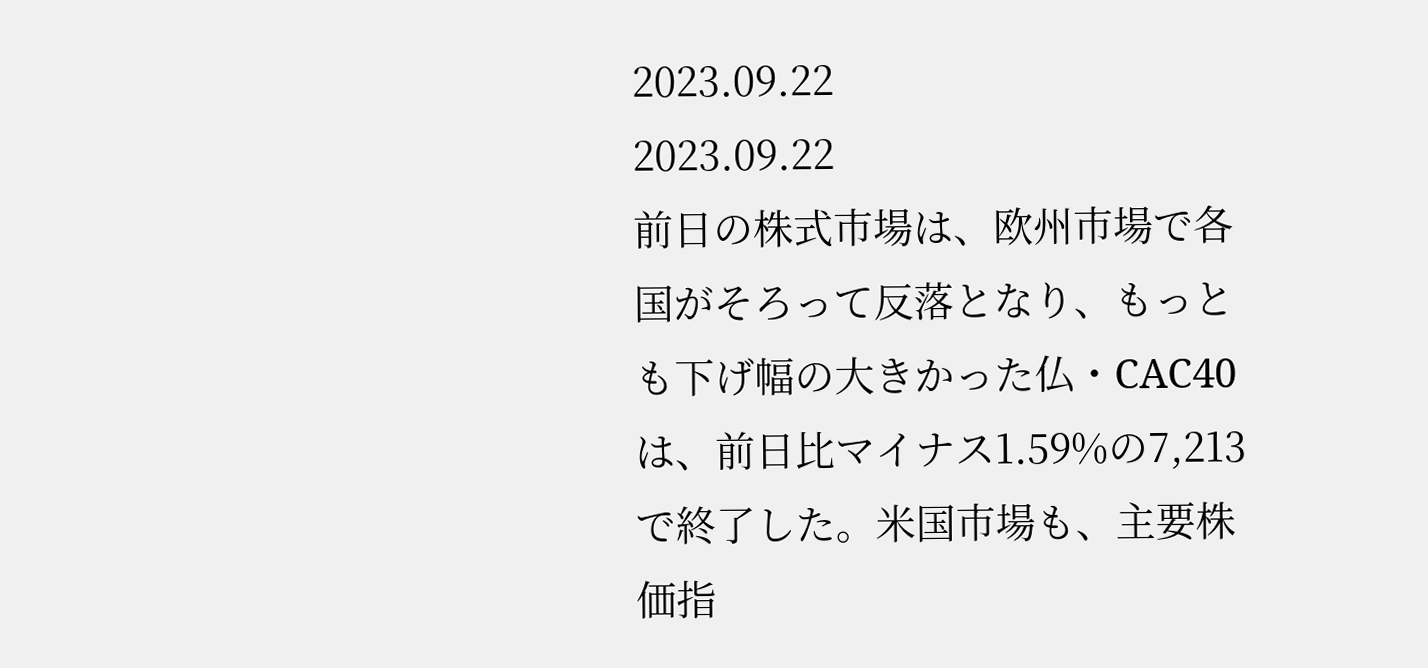2023.09.22
2023.09.22
前日の株式市場は、欧州市場で各国がそろって反落となり、もっとも下げ幅の大きかった仏・CAC40は、前日比マイナス1.59%の7,213で終了した。米国市場も、主要株価指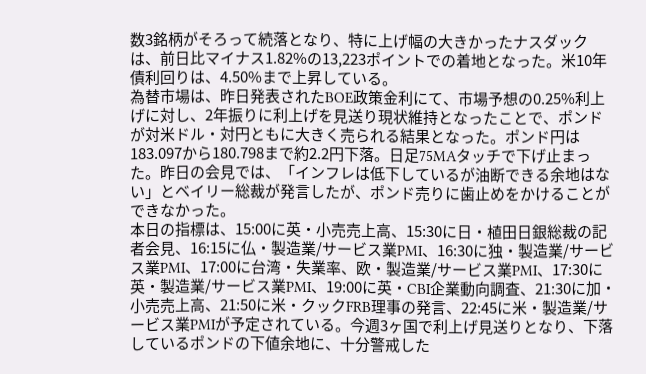数3銘柄がそろって続落となり、特に上げ幅の大きかったナスダックは、前日比マイナス1.82%の13,223ポイントでの着地となった。米10年債利回りは、4.50%まで上昇している。
為替市場は、昨日発表されたBOE政策金利にて、市場予想の0.25%利上げに対し、2年振りに利上げを見送り現状維持となったことで、ポンドが対米ドル・対円ともに大きく売られる結果となった。ポンド円は183.097から180.798まで約2.2円下落。日足75MAタッチで下げ止まった。昨日の会見では、「インフレは低下しているが油断できる余地はない」とベイリー総裁が発言したが、ポンド売りに歯止めをかけることができなかった。
本日の指標は、15:00に英・小売売上高、15:30に日・植田日銀総裁の記者会見、16:15に仏・製造業/サービス業PMI、16:30に独・製造業/サービス業PMI、17:00に台湾・失業率、欧・製造業/サービス業PMI、17:30に英・製造業/サービス業PMI、19:00に英・CBI企業動向調査、21:30に加・小売売上高、21:50に米・クックFRB理事の発言、22:45に米・製造業/サービス業PMIが予定されている。今週3ヶ国で利上げ見送りとなり、下落しているポンドの下値余地に、十分警戒した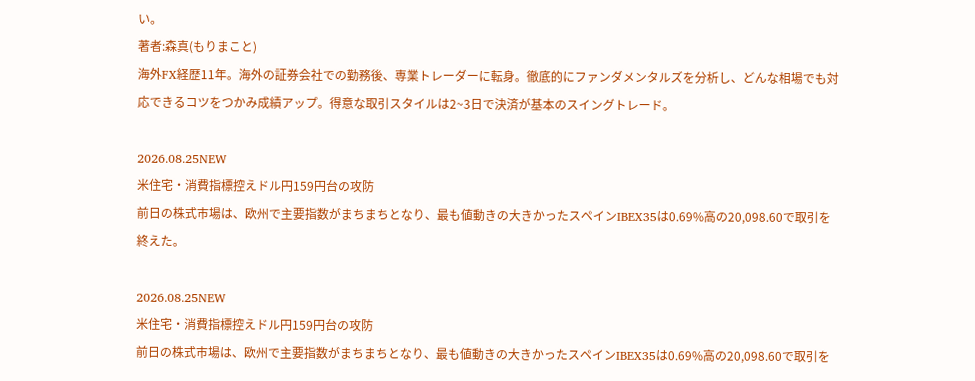い。
著者:森真(もりまこと)
海外FX経歴11年。海外の証券会社での勤務後、専業トレーダーに転身。徹底的にファンダメンタルズを分析し、どんな相場でも対応できるコツをつかみ成績アップ。得意な取引スタイルは2~3日で決済が基本のスイングトレード。

2026.08.25NEW
米住宅・消費指標控えドル円159円台の攻防
前日の株式市場は、欧州で主要指数がまちまちとなり、最も値動きの大きかったスペインIBEX35は0.69%高の20,098.60で取引を終えた。

2026.08.25NEW
米住宅・消費指標控えドル円159円台の攻防
前日の株式市場は、欧州で主要指数がまちまちとなり、最も値動きの大きかったスペインIBEX35は0.69%高の20,098.60で取引を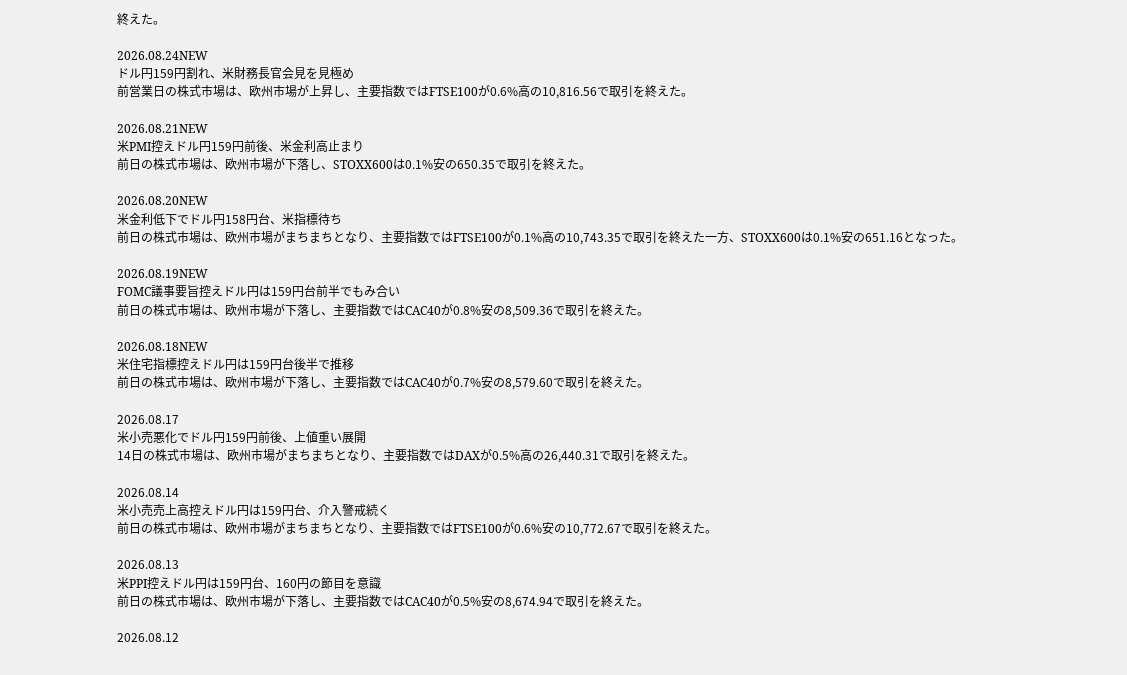終えた。

2026.08.24NEW
ドル円159円割れ、米財務長官会見を見極め
前営業日の株式市場は、欧州市場が上昇し、主要指数ではFTSE100が0.6%高の10,816.56で取引を終えた。

2026.08.21NEW
米PMI控えドル円159円前後、米金利高止まり
前日の株式市場は、欧州市場が下落し、STOXX600は0.1%安の650.35で取引を終えた。

2026.08.20NEW
米金利低下でドル円158円台、米指標待ち
前日の株式市場は、欧州市場がまちまちとなり、主要指数ではFTSE100が0.1%高の10,743.35で取引を終えた一方、STOXX600は0.1%安の651.16となった。

2026.08.19NEW
FOMC議事要旨控えドル円は159円台前半でもみ合い
前日の株式市場は、欧州市場が下落し、主要指数ではCAC40が0.8%安の8,509.36で取引を終えた。

2026.08.18NEW
米住宅指標控えドル円は159円台後半で推移
前日の株式市場は、欧州市場が下落し、主要指数ではCAC40が0.7%安の8,579.60で取引を終えた。

2026.08.17
米小売悪化でドル円159円前後、上値重い展開
14日の株式市場は、欧州市場がまちまちとなり、主要指数ではDAXが0.5%高の26,440.31で取引を終えた。

2026.08.14
米小売売上高控えドル円は159円台、介入警戒続く
前日の株式市場は、欧州市場がまちまちとなり、主要指数ではFTSE100が0.6%安の10,772.67で取引を終えた。

2026.08.13
米PPI控えドル円は159円台、160円の節目を意識
前日の株式市場は、欧州市場が下落し、主要指数ではCAC40が0.5%安の8,674.94で取引を終えた。

2026.08.12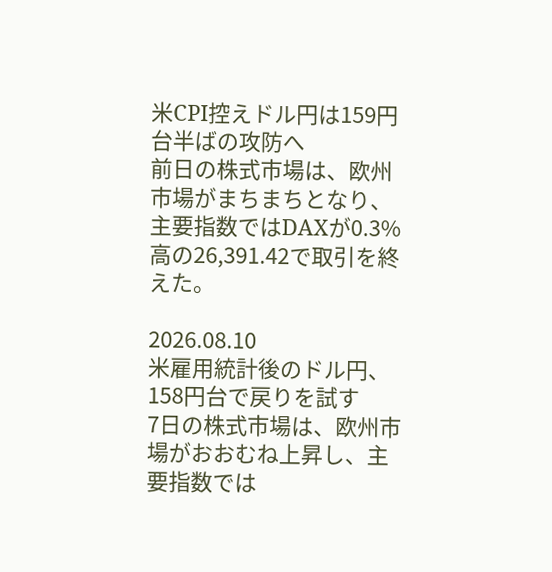米CPI控えドル円は159円台半ばの攻防へ
前日の株式市場は、欧州市場がまちまちとなり、主要指数ではDAXが0.3%高の26,391.42で取引を終えた。

2026.08.10
米雇用統計後のドル円、158円台で戻りを試す
7日の株式市場は、欧州市場がおおむね上昇し、主要指数では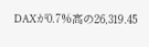DAXが0.7%高の26,319.45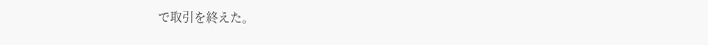で取引を終えた。